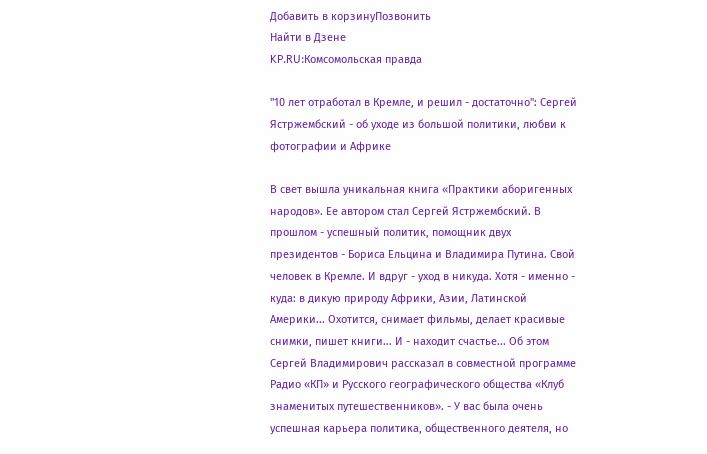Добавить в корзинуПозвонить
Найти в Дзене
KP.RU:Комсомольская правда

"10 лет отработал в Кремле, и решил - достаточно": Сергей Ястржембский - об уходе из большой политики, любви к фотографии и Африке

В свет вышла уникальная книга «Практики аборигенных народов». Ее автором стал Сергей Ястржембский. В прошлом - успешный политик, помощник двух президентов - Бориса Ельцина и Владимира Путина. Свой человек в Кремле. И вдруг - уход в никуда. Хотя - именно - куда: в дикую природу Африки, Азии, Латинской Америки... Охотится, снимает фильмы, делает красивые снимки, пишет книги... И - находит счастье... Об этом Сергей Владимирович рассказал в совместной программе Радио «КП» и Русского географического общества «Клуб знаменитых путешественников». - У вас была очень успешная карьера политика, общественного деятеля, но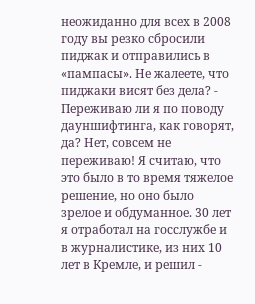неожиданно для всех в 2008 году вы резко сбросили пиджак и отправились в «пампасы». Не жалеете, что пиджаки висят без дела? - Переживаю ли я по поводу дауншифтинга, как говорят, да? Нет, совсем не переживаю! Я считаю, что это было в то время тяжелое решение, но оно было зрелое и обдуманное. 30 лет я отработал на госслужбе и в журналистике, из них 10 лет в Кремле, и решил -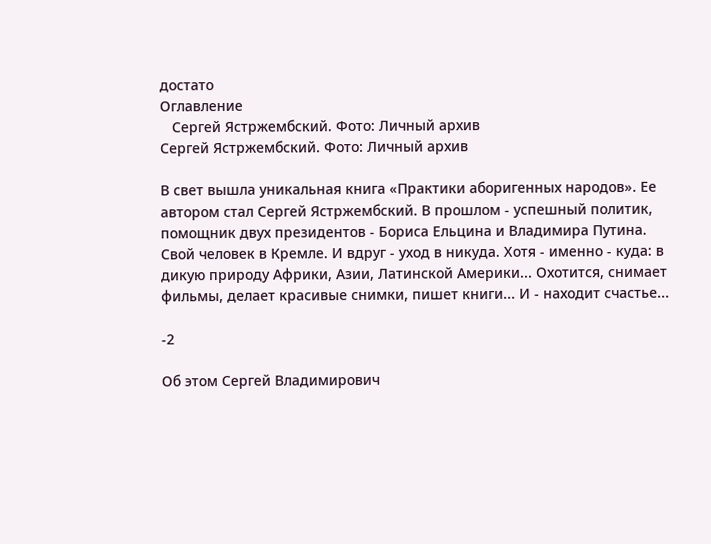достато
Оглавление
   Сергей Ястржембский. Фото: Личный архив
Сергей Ястржембский. Фото: Личный архив

В свет вышла уникальная книга «Практики аборигенных народов». Ее автором стал Сергей Ястржембский. В прошлом - успешный политик, помощник двух президентов - Бориса Ельцина и Владимира Путина. Свой человек в Кремле. И вдруг - уход в никуда. Хотя - именно - куда: в дикую природу Африки, Азии, Латинской Америки... Охотится, снимает фильмы, делает красивые снимки, пишет книги... И - находит счастье...

-2

Об этом Сергей Владимирович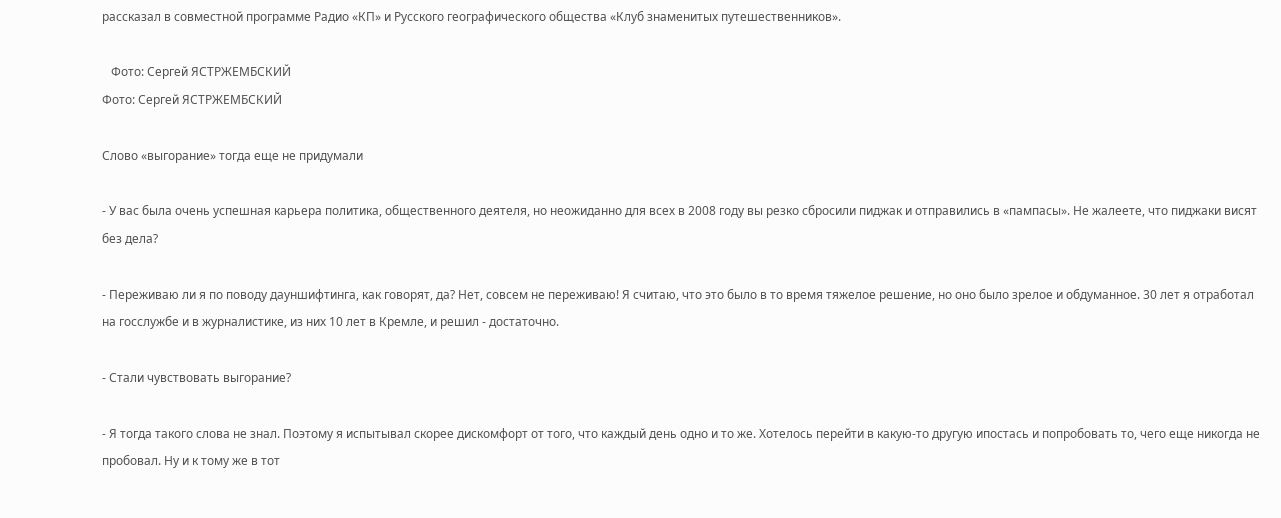рассказал в совместной программе Радио «КП» и Русского географического общества «Клуб знаменитых путешественников».

   Фото: Сергей ЯСТРЖЕМБСКИЙ
Фото: Сергей ЯСТРЖЕМБСКИЙ

Слово «выгорание» тогда еще не придумали

- У вас была очень успешная карьера политика, общественного деятеля, но неожиданно для всех в 2008 году вы резко сбросили пиджак и отправились в «пампасы». Не жалеете, что пиджаки висят без дела?

- Переживаю ли я по поводу дауншифтинга, как говорят, да? Нет, совсем не переживаю! Я считаю, что это было в то время тяжелое решение, но оно было зрелое и обдуманное. 30 лет я отработал на госслужбе и в журналистике, из них 10 лет в Кремле, и решил - достаточно.

- Стали чувствовать выгорание?

- Я тогда такого слова не знал. Поэтому я испытывал скорее дискомфорт от того, что каждый день одно и то же. Хотелось перейти в какую-то другую ипостась и попробовать то, чего еще никогда не пробовал. Ну и к тому же в тот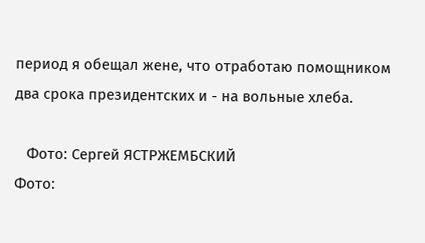период я обещал жене, что отработаю помощником два срока президентских и - на вольные хлеба.

   Фото: Сергей ЯСТРЖЕМБСКИЙ
Фото: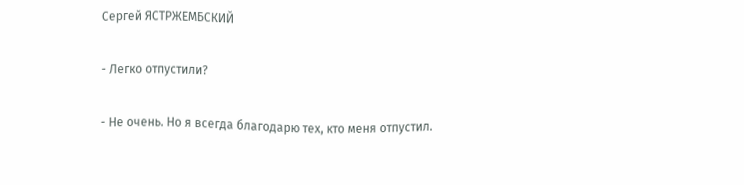Сергей ЯСТРЖЕМБСКИЙ

- Легко отпустили?

- Не очень. Но я всегда благодарю тех, кто меня отпустил.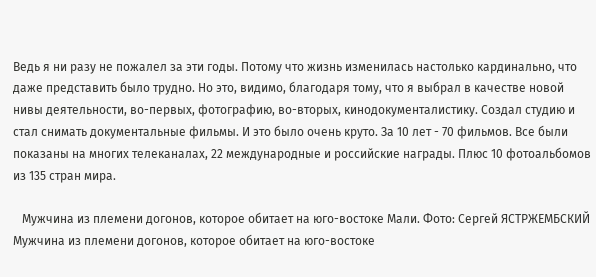Ведь я ни разу не пожалел за эти годы. Потому что жизнь изменилась настолько кардинально, что даже представить было трудно. Но это, видимо, благодаря тому, что я выбрал в качестве новой нивы деятельности, во-первых, фотографию, во-вторых, кинодокументалистику. Создал студию и стал снимать документальные фильмы. И это было очень круто. За 10 лет - 70 фильмов. Все были показаны на многих телеканалах, 22 международные и российские награды. Плюс 10 фотоальбомов из 135 стран мира.

   Мужчина из племени догонов, которое обитает на юго-востоке Мали. Фото: Сергей ЯСТРЖЕМБСКИЙ
Мужчина из племени догонов, которое обитает на юго-востоке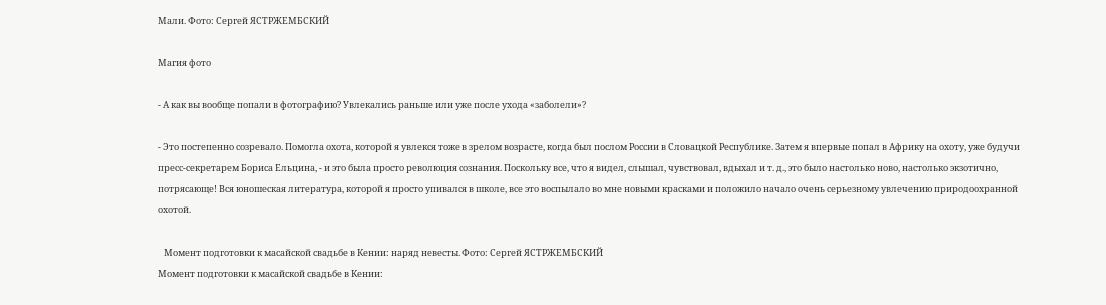Мали. Фото: Сергей ЯСТРЖЕМБСКИЙ

Магия фото

- А как вы вообще попали в фотографию? Увлекались раньше или уже после ухода «заболели»?

- Это постепенно созревало. Помогла охота, которой я увлекся тоже в зрелом возрасте, когда был послом России в Словацкой Республике. Затем я впервые попал в Африку на охоту, уже будучи пресс-секретарем Бориса Ельцина, - и это была просто революция сознания. Поскольку все, что я видел, слышал, чувствовал, вдыхал и т. д., это было настолько ново, настолько экзотично, потрясающе! Вся юношеская литература, которой я просто упивался в школе, все это воспылало во мне новыми красками и положило начало очень серьезному увлечению природоохранной охотой.

   Момент подготовки к масайской свадьбе в Кении: наряд невесты. Фото: Сергей ЯСТРЖЕМБСКИЙ
Момент подготовки к масайской свадьбе в Кении: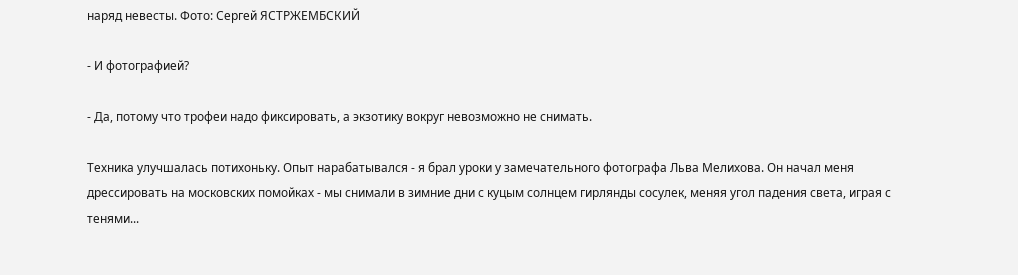наряд невесты. Фото: Сергей ЯСТРЖЕМБСКИЙ

- И фотографией?

- Да, потому что трофеи надо фиксировать, а экзотику вокруг невозможно не снимать.

Техника улучшалась потихоньку. Опыт нарабатывался - я брал уроки у замечательного фотографа Льва Мелихова. Он начал меня дрессировать на московских помойках - мы снимали в зимние дни с куцым солнцем гирлянды сосулек, меняя угол падения света, играя с тенями...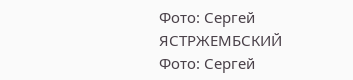Фото: Сергей ЯСТРЖЕМБСКИЙ
Фото: Сергей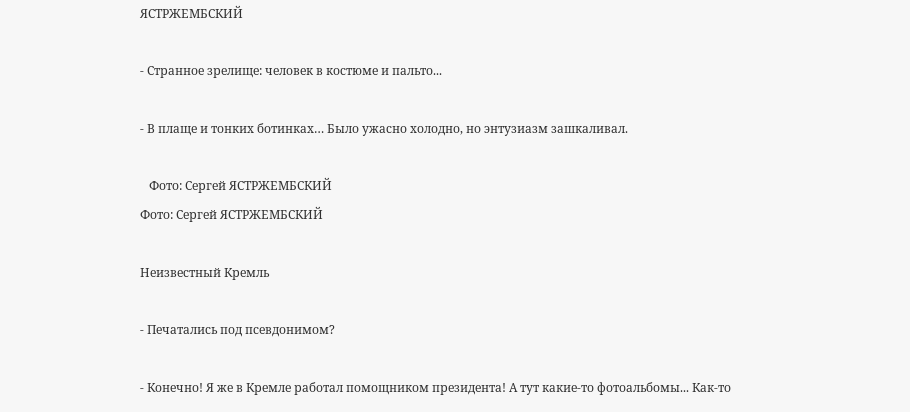ЯСТРЖЕМБСКИЙ

- Странное зрелище: человек в костюме и пальто...

- В плаще и тонких ботинках… Было ужасно холодно, но энтузиазм зашкаливал.

   Фото: Сергей ЯСТРЖЕМБСКИЙ
Фото: Сергей ЯСТРЖЕМБСКИЙ

Неизвестный Кремль

- Печатались под псевдонимом?

- Конечно! Я же в Кремле работал помощником президента! А тут какие-то фотоальбомы... Как-то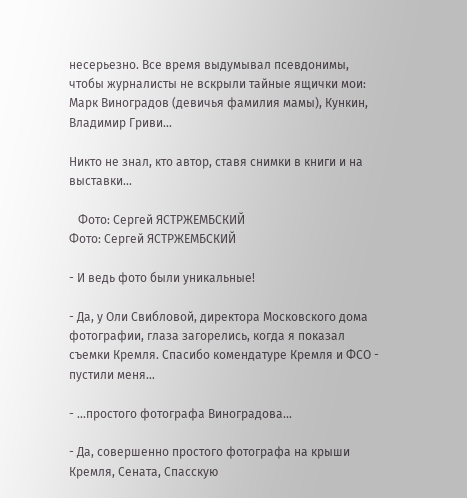несерьезно. Все время выдумывал псевдонимы, чтобы журналисты не вскрыли тайные ящички мои: Марк Виноградов (девичья фамилия мамы), Кункин, Владимир Гриви...

Никто не знал, кто автор, ставя снимки в книги и на выставки...

   Фото: Сергей ЯСТРЖЕМБСКИЙ
Фото: Сергей ЯСТРЖЕМБСКИЙ

- И ведь фото были уникальные!

- Да, у Оли Свибловой, директора Московского дома фотографии, глаза загорелись, когда я показал съемки Кремля. Спасибо комендатуре Кремля и ФСО - пустили меня…

- ...простого фотографа Виноградова...

- Да, совершенно простого фотографа на крыши Кремля, Сената, Спасскую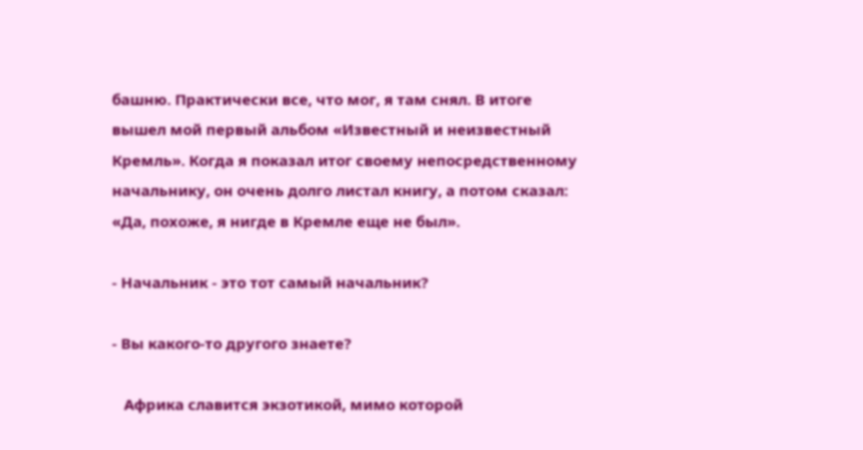башню. Практически все, что мог, я там снял. В итоге вышел мой первый альбом «Известный и неизвестный Кремль». Когда я показал итог своему непосредственному начальнику, он очень долго листал книгу, а потом сказал: «Да, похоже, я нигде в Кремле еще не был».

- Начальник - это тот самый начальник?

- Вы какого-то другого знаете?

   Африка славится экзотикой, мимо которой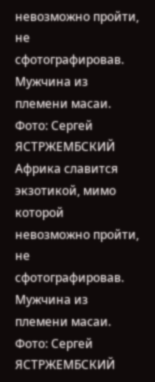невозможно пройти, не сфотографировав. Мужчина из племени масаи. Фото: Сергей ЯСТРЖЕМБСКИЙ
Африка славится экзотикой, мимо которой невозможно пройти, не сфотографировав. Мужчина из племени масаи. Фото: Сергей ЯСТРЖЕМБСКИЙ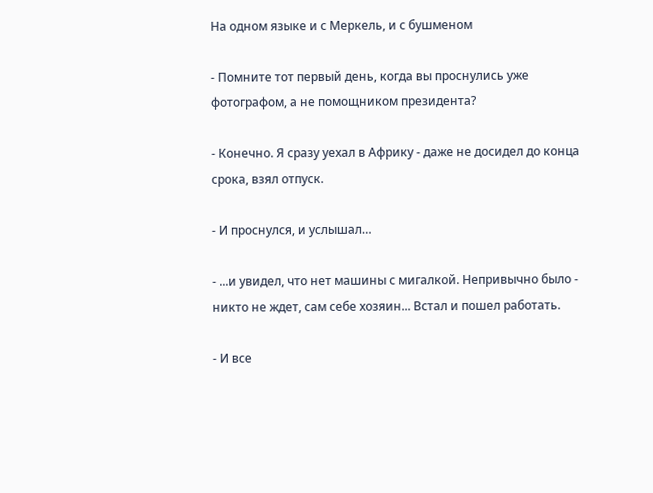На одном языке и с Меркель, и с бушменом

- Помните тот первый день, когда вы проснулись уже фотографом, а не помощником президента?

- Конечно. Я сразу уехал в Африку - даже не досидел до конца срока, взял отпуск.

- И проснулся, и услышал…

- ...и увидел, что нет машины с мигалкой. Непривычно было - никто не ждет, сам себе хозяин... Встал и пошел работать.

- И все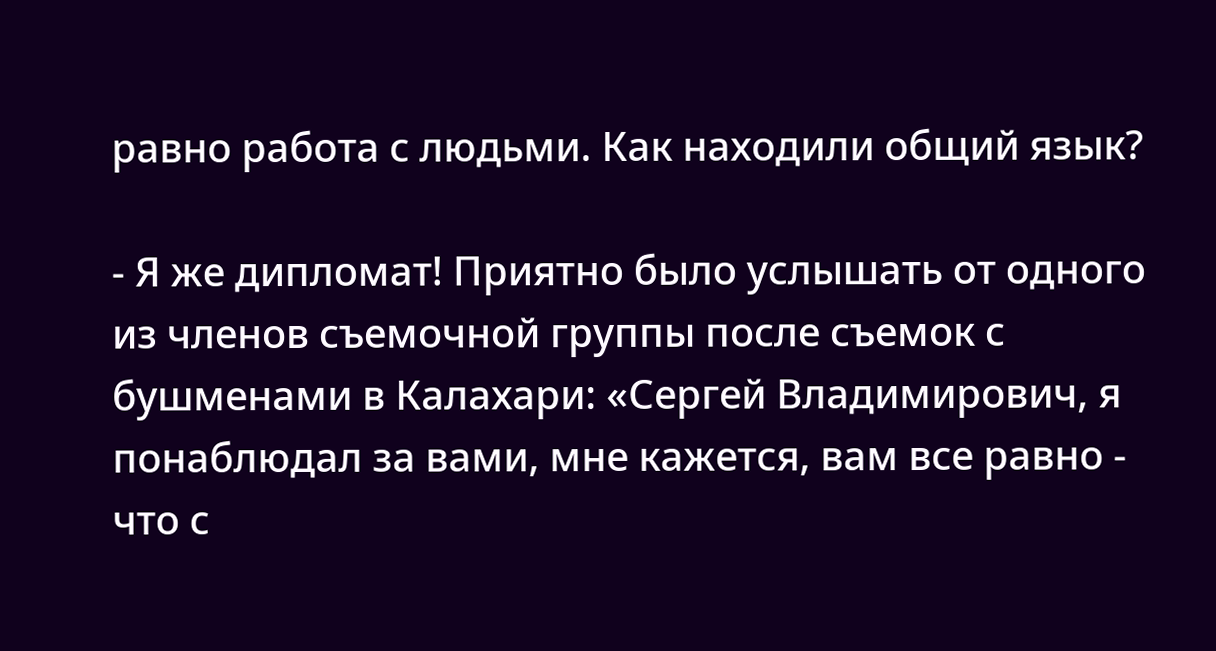равно работа с людьми. Как находили общий язык?

- Я же дипломат! Приятно было услышать от одного из членов съемочной группы после съемок с бушменами в Калахари: «Сергей Владимирович, я понаблюдал за вами, мне кажется, вам все равно - что с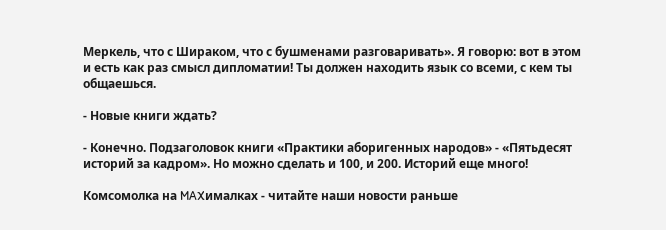Меркель, что с Шираком, что с бушменами разговаривать». Я говорю: вот в этом и есть как раз смысл дипломатии! Ты должен находить язык со всеми, с кем ты общаешься.

- Новые книги ждать?

- Конечно. Подзаголовок книги «Практики аборигенных народов» - «Пятьдесят историй за кадром». Но можно сделать и 100, и 200. Историй еще много!

Комсомолка на MAXималках - читайте наши новости раньше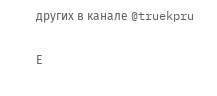других в канале @truekpru

Е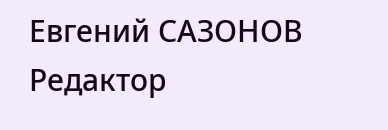Евгений САЗОНОВ
Редактор